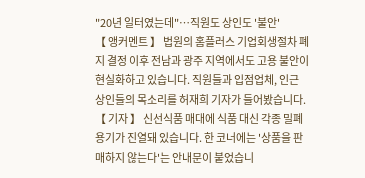"20년 일터였는데"…직원도 상인도 '불안'
【 앵커멘트 】 법원의 홈플러스 기업회생절차 폐지 결정 이후 전남과 광주 지역에서도 고용 불안이 현실화하고 있습니다. 직원들과 입점업체, 인근 상인들의 목소리를 허재희 기자가 들어봤습니다. 【 기자 】 신선식품 매대에 식품 대신 각종 밀폐용기가 진열돼 있습니다. 한 코너에는 '상품을 판매하지 않는다'는 안내문이 붙었습니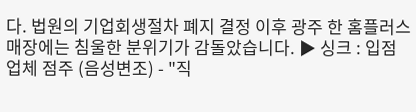다. 법원의 기업회생절차 폐지 결정 이후 광주 한 홈플러스 매장에는 침울한 분위기가 감돌았습니다. ▶ 싱크 : 입점업체 점주 (음성변조) - "직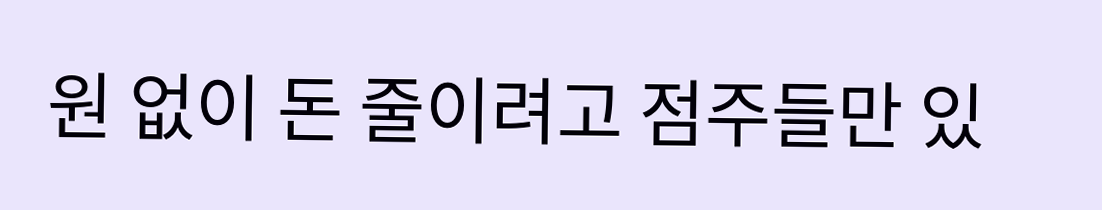원 없이 돈 줄이려고 점주들만 있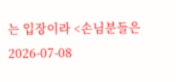는 입장이라 <손님분들은
2026-07-08